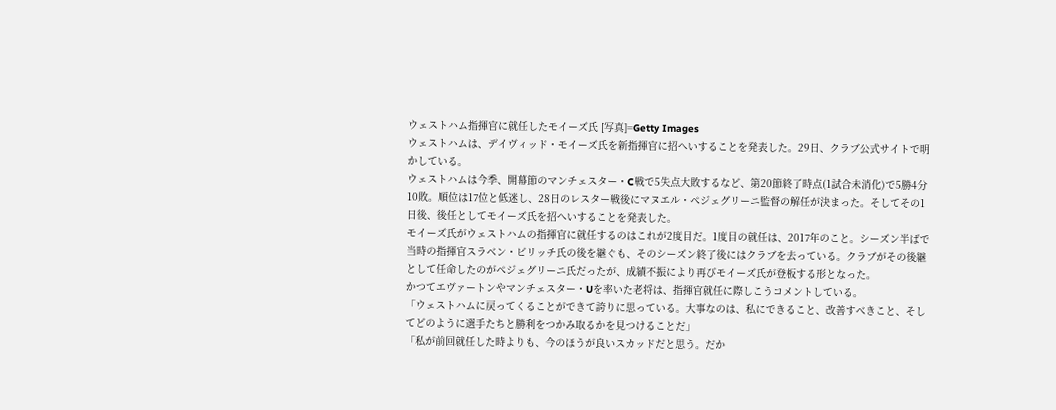ウェストハム指揮官に就任したモイーズ氏 [写真]=Getty Images
ウェストハムは、デイヴィッド・モイーズ氏を新指揮官に招へいすることを発表した。29日、クラブ公式サイトで明かしている。
ウェストハムは今季、開幕節のマンチェスター・C戦で5失点大敗するなど、第20節終了時点(1試合未消化)で5勝4分10敗。順位は17位と低迷し、28日のレスター戦後にマヌエル・ペジェグリーニ監督の解任が決まった。そしてその1日後、後任としてモイーズ氏を招へいすることを発表した。
モイーズ氏がウェストハムの指揮官に就任するのはこれが2度目だ。1度目の就任は、2017年のこと。シーズン半ばで当時の指揮官スラベン・ビリッチ氏の後を継ぐも、そのシーズン終了後にはクラブを去っている。クラブがその後継として任命したのがペジェグリーニ氏だったが、成績不振により再びモイーズ氏が登板する形となった。
かつてエヴァートンやマンチェスター・Uを率いた老将は、指揮官就任に際しこうコメントしている。
「ウェストハムに戻ってくることができて誇りに思っている。大事なのは、私にできること、改善すべきこと、そしてどのように選手たちと勝利をつかみ取るかを見つけることだ」
「私が前回就任した時よりも、今のほうが良いスカッドだと思う。だか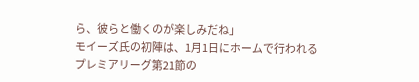ら、彼らと働くのが楽しみだね」
モイーズ氏の初陣は、1月1日にホームで行われるプレミアリーグ第21節の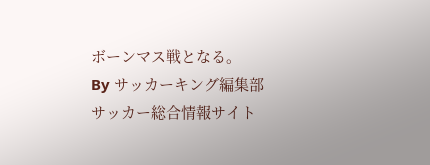ボーンマス戦となる。
By サッカーキング編集部
サッカー総合情報サイト